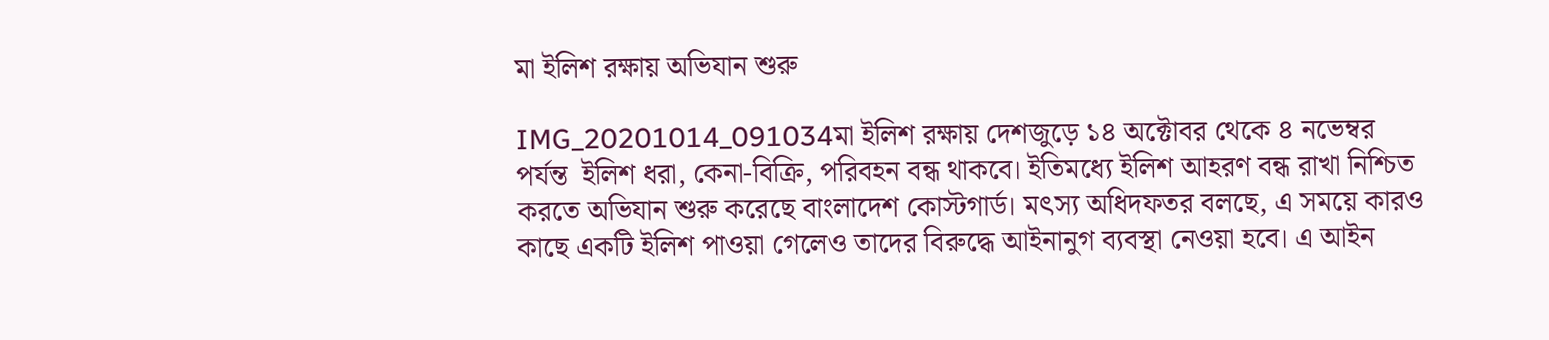মা ইলিশ রক্ষায় অভিযান শুরু

IMG_20201014_091034মা ইলিশ রক্ষায় দেশজুড়ে ১৪ অক্টোবর থেকে ৪ নভেম্বর পর্যন্ত  ইলিশ ধরা, কেনা-বিক্রি, পরিবহন বন্ধ থাকবে। ইতিমধ্যে ইলিশ আহরণ বন্ধ রাখা নিশ্চিত করতে অভিযান শুরু করেছে বাংলাদেশ কোস্টগার্ড। মৎস্য অধিদফতর বলছে, এ সময়ে কারও কাছে একটি ইলিশ পাওয়া গেলেও তাদের বিরুদ্ধে আইনানুগ ব্যবস্থা নেওয়া হবে। এ আইন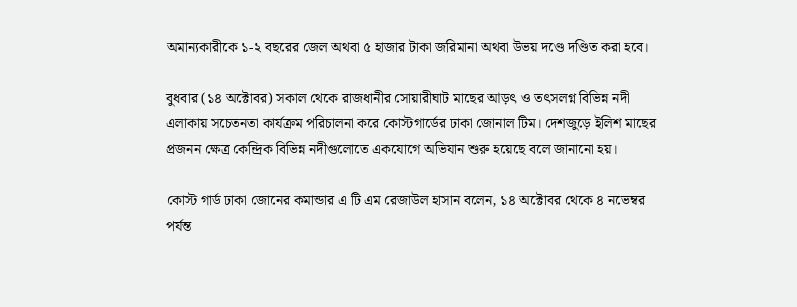অমান্যকারীকে ১-২ বছরের জেল অথবা ৫ হাজার টাকা জরিমানা অথবা উভয় দণ্ডে দণ্ডিত করা হবে।

বুধবার (১৪ অক্টোবর) সকাল থেকে রাজধানীর সোয়ারীঘাট মাছের আড়ৎ ও তৎসলগ্ন বিভিন্ন নদী এলাকায় সচেতনতা কার্যক্রম পরিচালনা করে কোস্টগার্ডের ঢাকা জোনাল টিম। দেশজুড়ে ইলিশ মাছের প্রজনন ক্ষেত্র কেন্দ্রিক বিভিন্ন নদীগুলোতে একযোগে অভিযান শুরু হয়েছে বলে জানানো হয়।

কোস্ট গার্ড ঢাকা জোনের কমান্ডার এ টি এম রেজাউল হাসান বলেন, ১৪ অক্টোবর থেকে ৪ নভেম্বর পর্যন্ত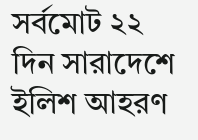সর্বমোট ২২ দিন সারাদেশে ইলিশ আহরণ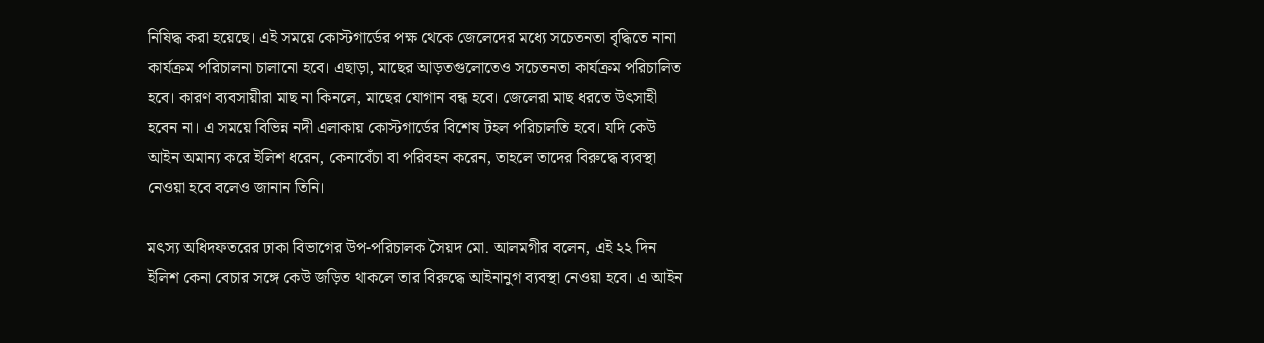নিষিদ্ধ করা হয়েছে। এই সময়ে কোস্টগার্ডের পক্ষ থেকে জেলেদের মধ্যে সচেতনতা বৃদ্ধিতে নানা কার্যক্রম পরিচালনা চালানো হবে। এছাড়া, মাছের আড়তগুলোতেও সচেতনতা কার্যক্রম পরিচালিত হবে। কারণ ব্যবসায়ীরা মাছ না কিনলে, মাছের যোগান বন্ধ হবে। জেলেরা মাছ ধরতে উৎসাহী হবেন না। এ সময়ে বিভিন্ন নদী এলাকায় কোস্টগার্ডের বিশেষ টহল পরিচালতি হবে। যদি কেউ আইন অমান্য করে ইলিশ ধরেন, কেনাবেঁচা বা পরিবহন করেন, তাহলে তাদের বিরুদ্ধে ব্যবস্থা নেওয়া হবে বলেও জানান তিনি।

মৎস্য অধিদফতরের ঢাকা বিভাগের উপ-পরিচালক সৈয়দ মো. আলমগীর বলেন, এই ২২ দিন ইলিশ কেনা বেচার সঙ্গে কেউ জড়িত থাকলে তার বিরুদ্ধে আইনানুগ ব্যবস্থা নেওয়া হবে। এ আইন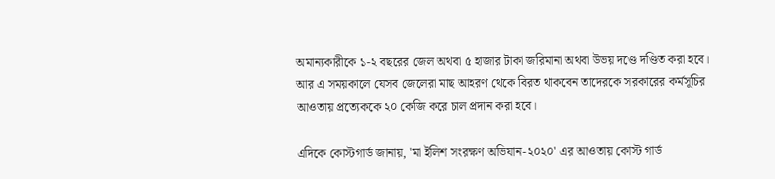অমান্যকারীকে ১-২ বছরের জেল অথবা ৫ হাজার টাকা জরিমানা অথবা উভয় দণ্ডে দণ্ডিত করা হবে।
আর এ সময়কালে যেসব জেলেরা মাছ আহরণ থেকে বিরত থাকবেন তাদেরকে সরকারের কর্মসূচির আওতায় প্রত্যেককে ২০ কেজি করে চাল প্রদান করা হবে।

এদিকে কোস্টগার্ড জানায়, 'মা ইলিশ সংরক্ষণ অভিযান-২০২০' এর আওতায় কোস্ট গার্ড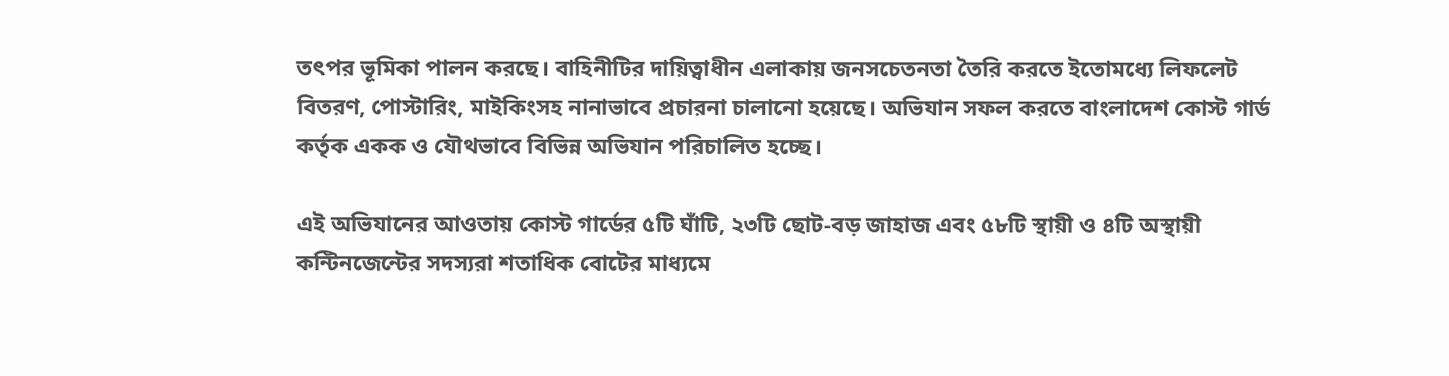তৎপর ভূমিকা পালন করছে। বাহিনীটির দায়িত্বাধীন এলাকায় জনসচেতনতা তৈরি করতে ইতোমধ্যে লিফলেট বিতরণ, পোস্টারিং, মাইকিংসহ নানাভাবে প্রচারনা চালানো হয়েছে। অভিযান সফল করতে বাংলাদেশ কোস্ট গার্ড কর্তৃক একক ও যৌথভাবে বিভিন্ন অভিযান পরিচালিত হচ্ছে।

এই অভিযানের আওতায় কোস্ট গার্ডের ৫টি ঘাঁটি, ২৩টি ছোট-বড় জাহাজ এবং ৫৮টি স্থায়ী ও ৪টি অস্থায়ী কন্টিনজেন্টের সদস্যরা শতাধিক বোটের মাধ্যমে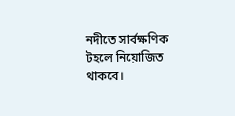নদীতে সার্বক্ষণিক টহলে নিয়োজিত থাকবে।